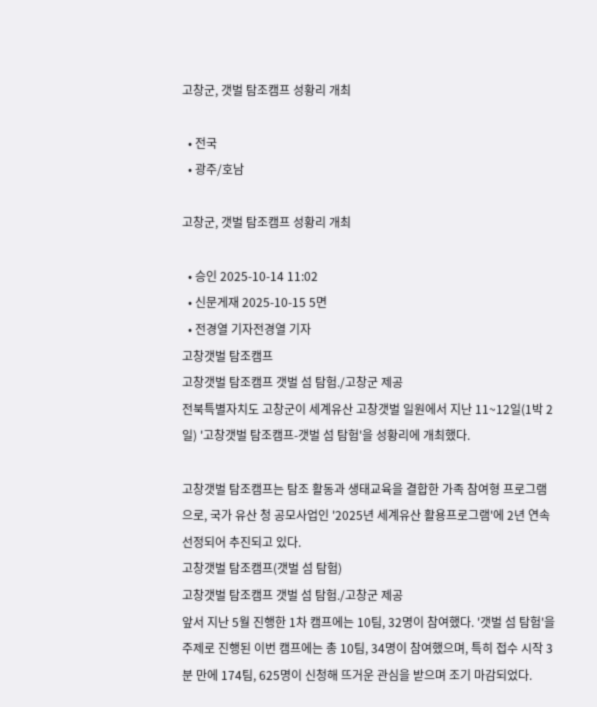고창군, 갯벌 탐조캠프 성황리 개최

  • 전국
  • 광주/호남

고창군, 갯벌 탐조캠프 성황리 개최

  • 승인 2025-10-14 11:02
  • 신문게재 2025-10-15 5면
  • 전경열 기자전경열 기자
고창갯벌 탐조캠프
고창갯벌 탐조캠프 갯벌 섬 탐험./고창군 제공
전북특별자치도 고창군이 세계유산 고창갯벌 일원에서 지난 11~12일(1박 2일) '고창갯벌 탐조캠프-갯벌 섬 탐험'을 성황리에 개최했다.

고창갯벌 탐조캠프는 탐조 활동과 생태교육을 결합한 가족 참여형 프로그램으로, 국가 유산 청 공모사업인 '2025년 세계유산 활용프로그램'에 2년 연속 선정되어 추진되고 있다.
고창갯벌 탐조캠프(갯벌 섬 탐험)
고창갯벌 탐조캠프 갯벌 섬 탐험./고창군 제공
앞서 지난 5월 진행한 1차 캠프에는 10팀, 32명이 참여했다. '갯벌 섬 탐험'을 주제로 진행된 이번 캠프에는 총 10팀, 34명이 참여했으며, 특히 접수 시작 3분 만에 174팀, 625명이 신청해 뜨거운 관심을 받으며 조기 마감되었다.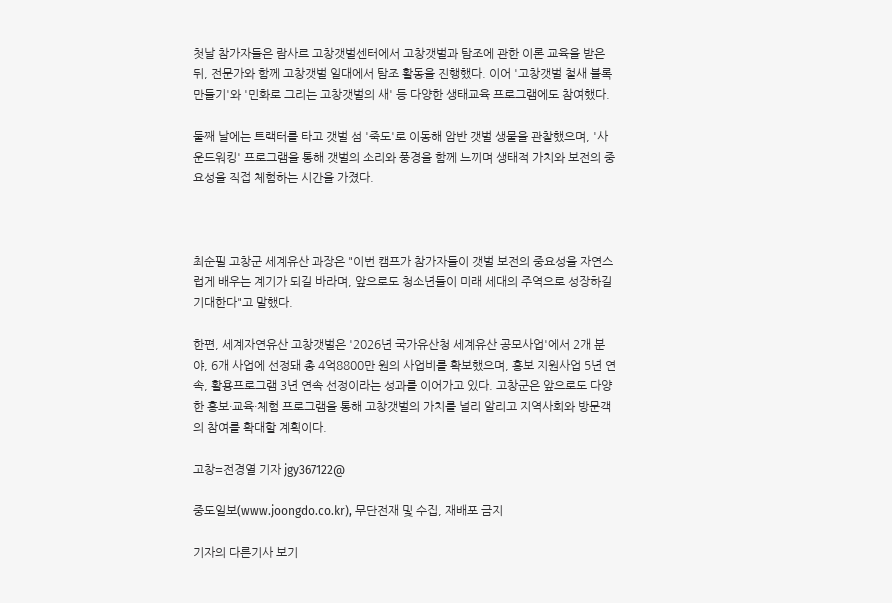첫날 참가자들은 람사르 고창갯벌센터에서 고창갯벌과 탐조에 관한 이론 교육을 받은 뒤, 전문가와 함께 고창갯벌 일대에서 탐조 활동을 진행했다. 이어 '고창갯벌 철새 블록 만들기'와 '민화로 그리는 고창갯벌의 새' 등 다양한 생태교육 프로그램에도 참여했다.

둘째 날에는 트랙터를 타고 갯벌 섬 '죽도'로 이동해 암반 갯벌 생물을 관찰했으며, '사운드워킹' 프로그램을 통해 갯벌의 소리와 풍경을 함께 느끼며 생태적 가치와 보전의 중요성을 직접 체험하는 시간을 가졌다.



최순필 고창군 세계유산 과장은 "이번 캠프가 참가자들이 갯벌 보전의 중요성을 자연스럽게 배우는 계기가 되길 바라며, 앞으로도 청소년들이 미래 세대의 주역으로 성장하길 기대한다"고 말했다.

한편, 세계자연유산 고창갯벌은 '2026년 국가유산청 세계유산 공모사업'에서 2개 분야, 6개 사업에 선정돼 총 4억8800만 원의 사업비를 확보했으며, 홍보 지원사업 5년 연속, 활용프로그램 3년 연속 선정이라는 성과를 이어가고 있다. 고창군은 앞으로도 다양한 홍보·교육·체험 프로그램을 통해 고창갯벌의 가치를 널리 알리고 지역사회와 방문객의 참여를 확대할 계획이다.

고창=전경열 기자 jgy367122@

중도일보(www.joongdo.co.kr), 무단전재 및 수집, 재배포 금지

기자의 다른기사 보기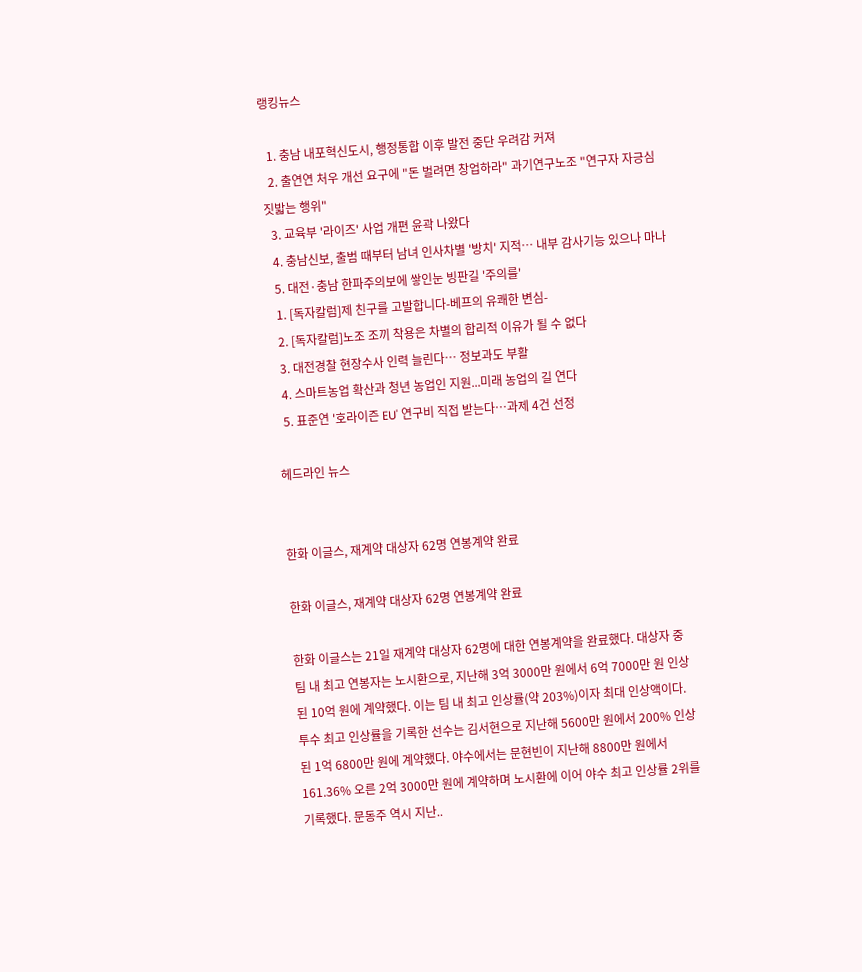랭킹뉴스

  1. 충남 내포혁신도시, 행정통합 이후 발전 중단 우려감 커져
  2. 출연연 처우 개선 요구에 "돈 벌려면 창업하라" 과기연구노조 "연구자 자긍심 짓밟는 행위"
  3. 교육부 '라이즈' 사업 개편 윤곽 나왔다
  4. 충남신보, 출범 때부터 남녀 인사차별 '방치' 지적… 내부 감사기능 있으나 마나
  5. 대전·충남 한파주의보에 쌓인눈 빙판길 '주의를'
  1. [독자칼럼]제 친구를 고발합니다-베프의 유쾌한 변심-
  2. [독자칼럼]노조 조끼 착용은 차별의 합리적 이유가 될 수 없다
  3. 대전경찰 현장수사 인력 늘린다… 정보과도 부활
  4. 스마트농업 확산과 청년 농업인 지원...미래 농업의 길 연다
  5. 표준연 '호라이즌 EU' 연구비 직접 받는다…과제 4건 선정

헤드라인 뉴스


한화 이글스, 재계약 대상자 62명 연봉계약 완료

한화 이글스, 재계약 대상자 62명 연봉계약 완료

한화 이글스는 21일 재계약 대상자 62명에 대한 연봉계약을 완료했다. 대상자 중 팀 내 최고 연봉자는 노시환으로, 지난해 3억 3000만 원에서 6억 7000만 원 인상된 10억 원에 계약했다. 이는 팀 내 최고 인상률(약 203%)이자 최대 인상액이다. 투수 최고 인상률을 기록한 선수는 김서현으로 지난해 5600만 원에서 200% 인상된 1억 6800만 원에 계약했다. 야수에서는 문현빈이 지난해 8800만 원에서 161.36% 오른 2억 3000만 원에 계약하며 노시환에 이어 야수 최고 인상률 2위를 기록했다. 문동주 역시 지난..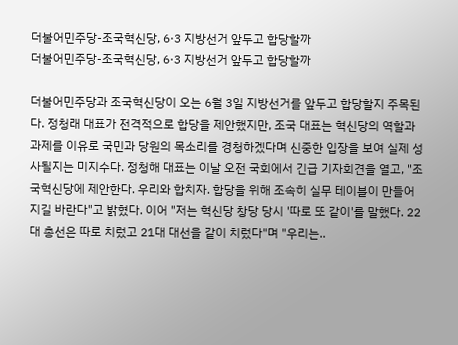더불어민주당-조국혁신당, 6·3 지방선거 앞두고 합당할까
더불어민주당-조국혁신당, 6·3 지방선거 앞두고 합당할까

더불어민주당과 조국혁신당이 오는 6월 3일 지방선거를 앞두고 합당할지 주목된다. 정청래 대표가 전격적으로 합당을 제안했지만, 조국 대표는 혁신당의 역할과 과제를 이유로 국민과 당원의 목소리를 경청하겠다며 신중한 입장을 보여 실제 성사될지는 미지수다. 정청해 대표는 이날 오전 국회에서 긴급 기자회견을 열고, "조국혁신당에 제안한다. 우리와 합치자. 합당을 위해 조속히 실무 테이블이 만들어지길 바란다"고 밝혔다. 이어 "저는 혁신당 창당 당시 '따로 또 같이'를 말했다. 22대 총선은 따로 치렀고 21대 대선을 같이 치렀다"며 "우리는..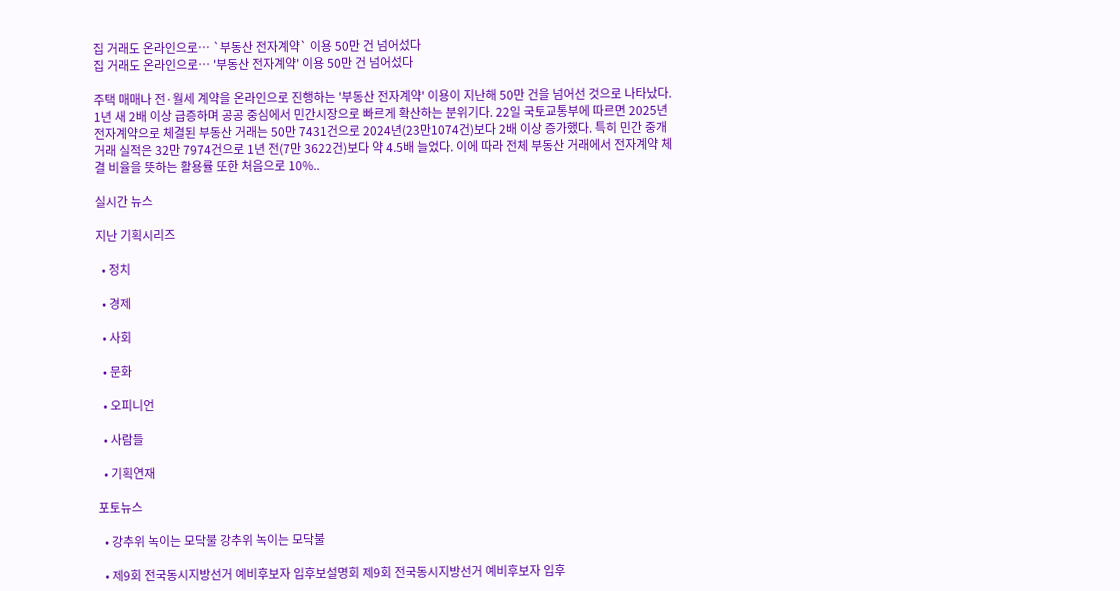집 거래도 온라인으로… `부동산 전자계약` 이용 50만 건 넘어섰다
집 거래도 온라인으로… '부동산 전자계약' 이용 50만 건 넘어섰다

주택 매매나 전·월세 계약을 온라인으로 진행하는 '부동산 전자계약' 이용이 지난해 50만 건을 넘어선 것으로 나타났다. 1년 새 2배 이상 급증하며 공공 중심에서 민간시장으로 빠르게 확산하는 분위기다. 22일 국토교통부에 따르면 2025년 전자계약으로 체결된 부동산 거래는 50만 7431건으로 2024년(23만1074건)보다 2배 이상 증가했다. 특히 민간 중개거래 실적은 32만 7974건으로 1년 전(7만 3622건)보다 약 4.5배 늘었다. 이에 따라 전체 부동산 거래에서 전자계약 체결 비율을 뜻하는 활용률 또한 처음으로 10%..

실시간 뉴스

지난 기획시리즈

  • 정치

  • 경제

  • 사회

  • 문화

  • 오피니언

  • 사람들

  • 기획연재

포토뉴스

  • 강추위 녹이는 모닥불 강추위 녹이는 모닥불

  • 제9회 전국동시지방선거 예비후보자 입후보설명회 제9회 전국동시지방선거 예비후보자 입후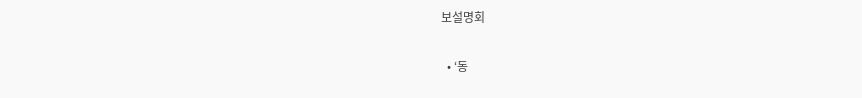보설명회

  • ‘동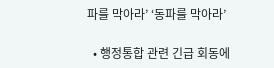파를 막아라’ ‘동파를 막아라’

  • 행정통합 관련 긴급 회동에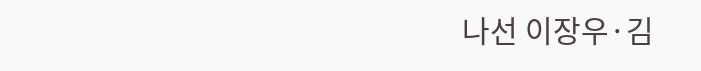나선 이장우·김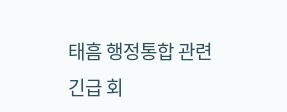태흠 행정통합 관련 긴급 회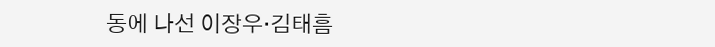동에 나선 이장우·김태흠